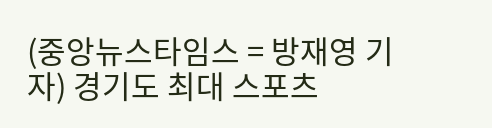(중앙뉴스타임스 = 방재영 기자) 경기도 최대 스포츠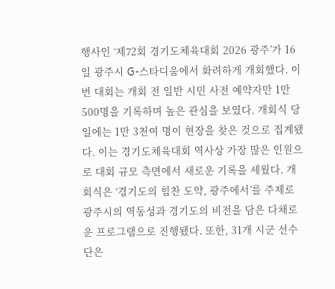행사인 ‘제72회 경기도체육대회 2026 광주’가 16일 광주시 G-스타디움에서 화려하게 개회했다. 이번 대회는 개회 전 일반 시민 사전 예약자만 1만 500명을 기록하며 높은 관심을 보였다. 개회식 당일에는 1만 3천여 명이 현장을 찾은 것으로 집계됐다. 이는 경기도체육대회 역사상 가장 많은 인원으로 대회 규모 측면에서 새로운 기록을 세웠다. 개회식은 ‘경기도의 힘찬 도약, 광주에서’를 주제로 광주시의 역동성과 경기도의 비전을 담은 다채로운 프로그램으로 진행됐다. 또한, 31개 시군 선수단은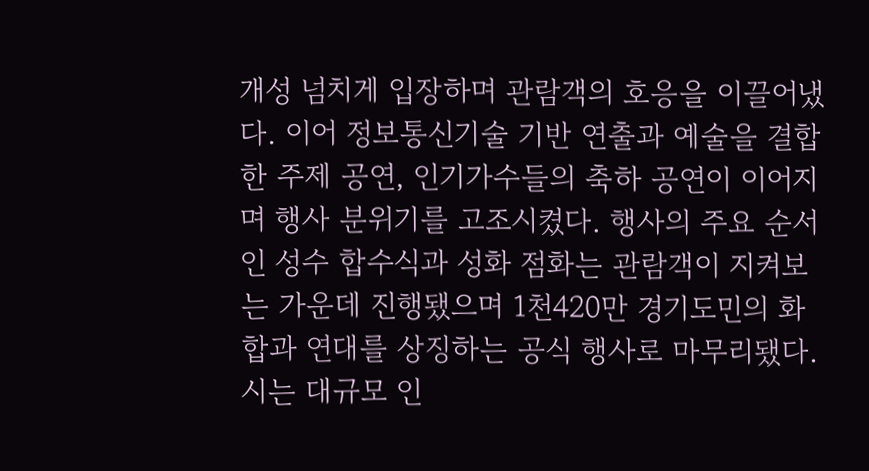개성 넘치게 입장하며 관람객의 호응을 이끌어냈다. 이어 정보통신기술 기반 연출과 예술을 결합한 주제 공연, 인기가수들의 축하 공연이 이어지며 행사 분위기를 고조시켰다. 행사의 주요 순서인 성수 합수식과 성화 점화는 관람객이 지켜보는 가운데 진행됐으며 1천420만 경기도민의 화합과 연대를 상징하는 공식 행사로 마무리됐다. 시는 대규모 인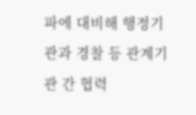파에 대비해 행정기관과 경찰 등 관계기관 간 협력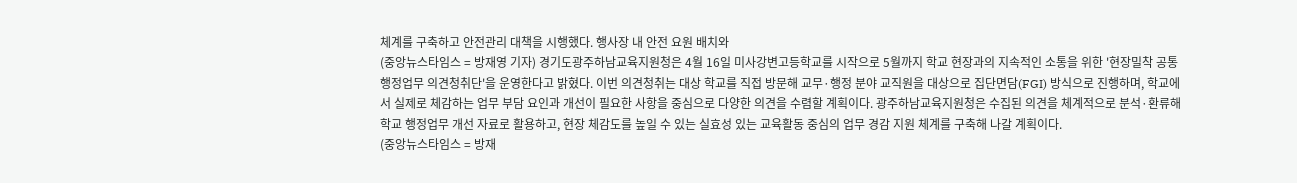체계를 구축하고 안전관리 대책을 시행했다. 행사장 내 안전 요원 배치와
(중앙뉴스타임스 = 방재영 기자) 경기도광주하남교육지원청은 4월 16일 미사강변고등학교를 시작으로 5월까지 학교 현장과의 지속적인 소통을 위한 '현장밀착 공통행정업무 의견청취단'을 운영한다고 밝혔다. 이번 의견청취는 대상 학교를 직접 방문해 교무·행정 분야 교직원을 대상으로 집단면담(FGI) 방식으로 진행하며, 학교에서 실제로 체감하는 업무 부담 요인과 개선이 필요한 사항을 중심으로 다양한 의견을 수렴할 계획이다. 광주하남교육지원청은 수집된 의견을 체계적으로 분석·환류해 학교 행정업무 개선 자료로 활용하고, 현장 체감도를 높일 수 있는 실효성 있는 교육활동 중심의 업무 경감 지원 체계를 구축해 나갈 계획이다.
(중앙뉴스타임스 = 방재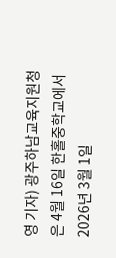영 기자) 광주하남교육지원청은 4월 16일 한홀중학교에서 2026년 3월 1일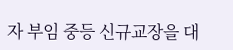자 부임 중등 신규교장을 대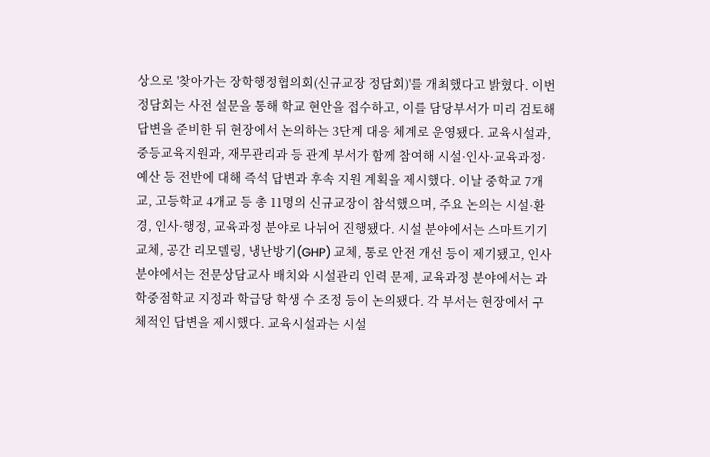상으로 '찾아가는 장학행정협의회(신규교장 정담회)'를 개최했다고 밝혔다. 이번 정담회는 사전 설문을 통해 학교 현안을 접수하고, 이를 담당부서가 미리 검토해 답변을 준비한 뒤 현장에서 논의하는 3단계 대응 체계로 운영됐다. 교육시설과, 중등교육지원과, 재무관리과 등 관계 부서가 함께 참여해 시설·인사·교육과정·예산 등 전반에 대해 즉석 답변과 후속 지원 계획을 제시했다. 이날 중학교 7개교, 고등학교 4개교 등 총 11명의 신규교장이 참석했으며, 주요 논의는 시설·환경, 인사·행정, 교육과정 분야로 나뉘어 진행됐다. 시설 분야에서는 스마트기기 교체, 공간 리모델링, 냉난방기(GHP) 교체, 통로 안전 개선 등이 제기됐고, 인사 분야에서는 전문상담교사 배치와 시설관리 인력 문제, 교육과정 분야에서는 과학중점학교 지정과 학급당 학생 수 조정 등이 논의됐다. 각 부서는 현장에서 구체적인 답변을 제시했다. 교육시설과는 시설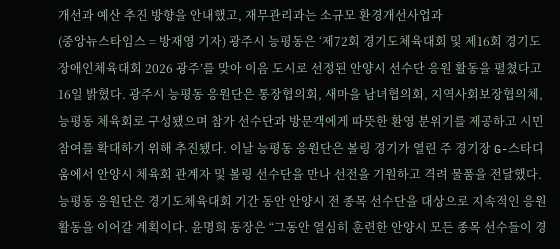개선과 예산 추진 방향을 안내했고, 재무관리과는 소규모 환경개선사업과
(중앙뉴스타임스 = 방재영 기자) 광주시 능평동은 ‘제72회 경기도체육대회 및 제16회 경기도장애인체육대회 2026 광주’를 맞아 이음 도시로 선정된 안양시 선수단 응원 활동을 펼쳤다고 16일 밝혔다. 광주시 능평동 응원단은 통장협의회, 새마을 남녀협의회, 지역사회보장협의체, 능평동 체육회로 구성됐으며 참가 선수단과 방문객에게 따뜻한 환영 분위기를 제공하고 시민 참여를 확대하기 위해 추진됐다. 이날 능평동 응원단은 볼링 경기가 열린 주 경기장 G-스타디움에서 안양시 체육회 관계자 및 볼링 선수단을 만나 선전을 기원하고 격려 물품을 전달했다. 능평동 응원단은 경기도체육대회 기간 동안 안양시 전 종목 선수단을 대상으로 지속적인 응원 활동을 이어갈 계획이다. 윤명희 동장은 “그동안 열심히 훈련한 안양시 모든 종목 선수들이 경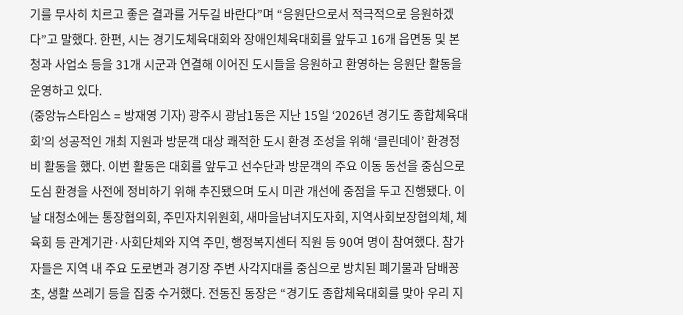기를 무사히 치르고 좋은 결과를 거두길 바란다”며 “응원단으로서 적극적으로 응원하겠다”고 말했다. 한편, 시는 경기도체육대회와 장애인체육대회를 앞두고 16개 읍면동 및 본청과 사업소 등을 31개 시군과 연결해 이어진 도시들을 응원하고 환영하는 응원단 활동을 운영하고 있다.
(중앙뉴스타임스 = 방재영 기자) 광주시 광남1동은 지난 15일 ‘2026년 경기도 종합체육대회’의 성공적인 개최 지원과 방문객 대상 쾌적한 도시 환경 조성을 위해 ‘클린데이’ 환경정비 활동을 했다. 이번 활동은 대회를 앞두고 선수단과 방문객의 주요 이동 동선을 중심으로 도심 환경을 사전에 정비하기 위해 추진됐으며 도시 미관 개선에 중점을 두고 진행됐다. 이날 대청소에는 통장협의회, 주민자치위원회, 새마을남녀지도자회, 지역사회보장협의체, 체육회 등 관계기관·사회단체와 지역 주민, 행정복지센터 직원 등 90여 명이 참여했다. 참가자들은 지역 내 주요 도로변과 경기장 주변 사각지대를 중심으로 방치된 폐기물과 담배꽁초, 생활 쓰레기 등을 집중 수거했다. 전동진 동장은 “경기도 종합체육대회를 맞아 우리 지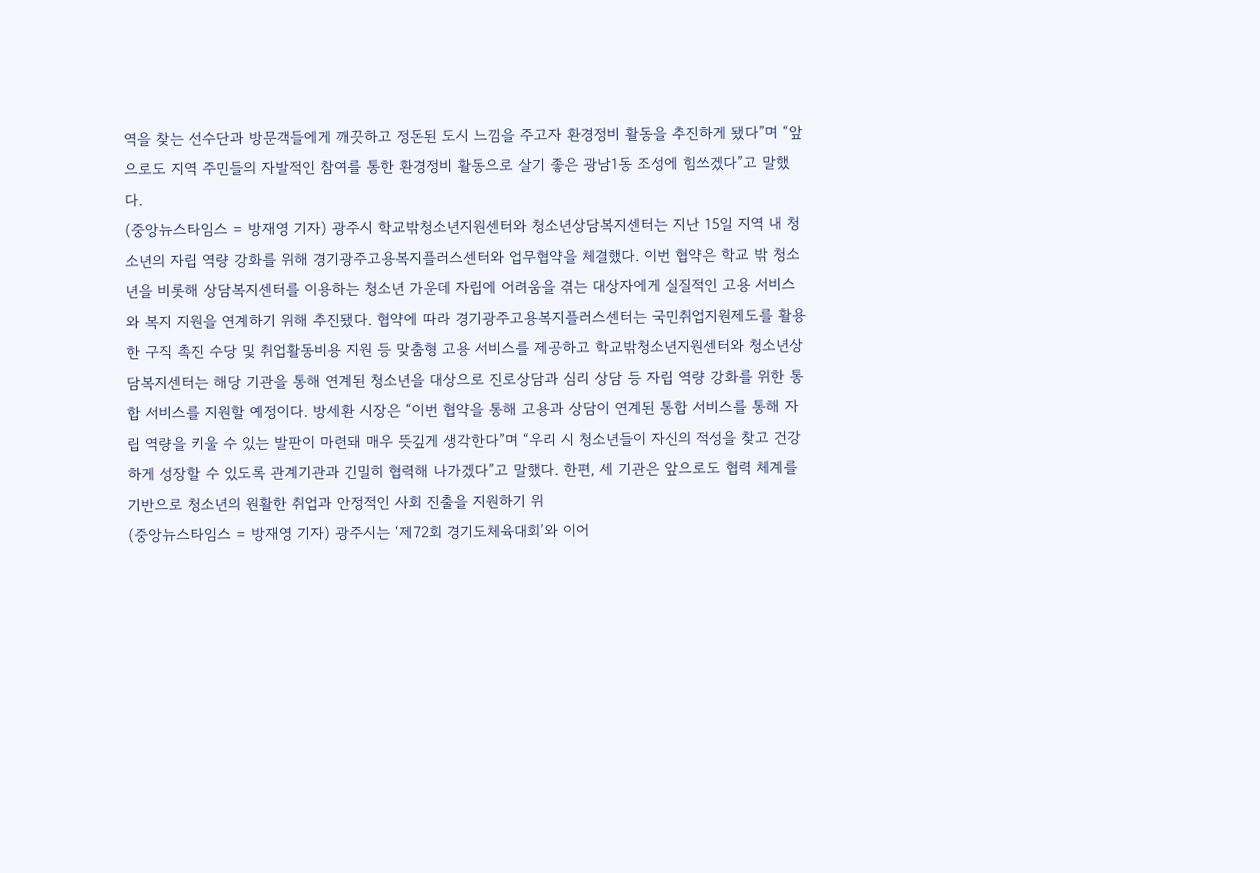역을 찾는 선수단과 방문객들에게 깨끗하고 정돈된 도시 느낌을 주고자 환경정비 활동을 추진하게 됐다”며 “앞으로도 지역 주민들의 자발적인 참여를 통한 환경정비 활동으로 살기 좋은 광남1동 조성에 힘쓰겠다”고 말했다.
(중앙뉴스타임스 = 방재영 기자) 광주시 학교밖청소년지원센터와 청소년상담복지센터는 지난 15일 지역 내 청소년의 자립 역량 강화를 위해 경기광주고용복지플러스센터와 업무협약을 체결했다. 이번 협약은 학교 밖 청소년을 비롯해 상담복지센터를 이용하는 청소년 가운데 자립에 어려움을 겪는 대상자에게 실질적인 고용 서비스와 복지 지원을 연계하기 위해 추진됐다. 협약에 따라 경기광주고용복지플러스센터는 국민취업지원제도를 활용한 구직 촉진 수당 및 취업활동비용 지원 등 맞춤형 고용 서비스를 제공하고 학교밖청소년지원센터와 청소년상담복지센터는 해당 기관을 통해 연계된 청소년을 대상으로 진로상담과 심리 상담 등 자립 역량 강화를 위한 통합 서비스를 지원할 예정이다. 방세환 시장은 “이번 협약을 통해 고용과 상담이 연계된 통합 서비스를 통해 자립 역량을 키울 수 있는 발판이 마련돼 매우 뜻깊게 생각한다”며 “우리 시 청소년들이 자신의 적성을 찾고 건강하게 성장할 수 있도록 관계기관과 긴밀히 협력해 나가겠다”고 말했다. 한편, 세 기관은 앞으로도 협력 체계를 기반으로 청소년의 원활한 취업과 안정적인 사회 진출을 지원하기 위
(중앙뉴스타임스 = 방재영 기자) 광주시는 ‘제72회 경기도체육대회’와 이어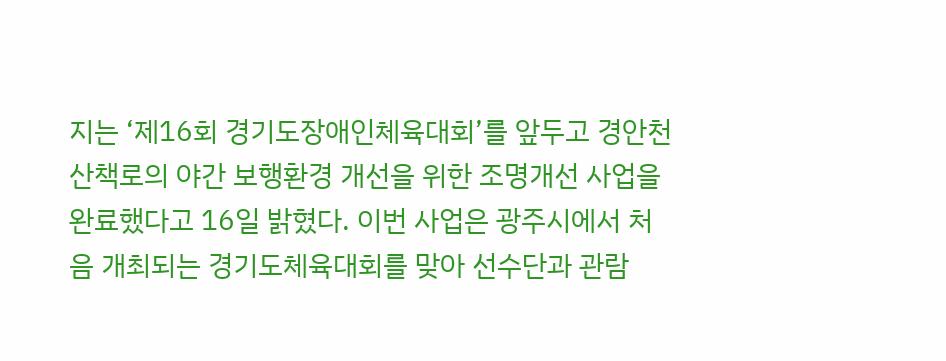지는 ‘제16회 경기도장애인체육대회’를 앞두고 경안천 산책로의 야간 보행환경 개선을 위한 조명개선 사업을 완료했다고 16일 밝혔다. 이번 사업은 광주시에서 처음 개최되는 경기도체육대회를 맞아 선수단과 관람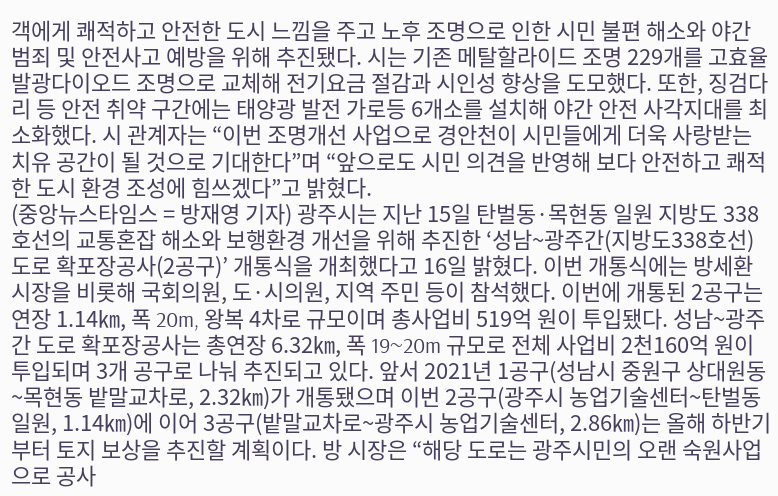객에게 쾌적하고 안전한 도시 느낌을 주고 노후 조명으로 인한 시민 불편 해소와 야간 범죄 및 안전사고 예방을 위해 추진됐다. 시는 기존 메탈할라이드 조명 229개를 고효율 발광다이오드 조명으로 교체해 전기요금 절감과 시인성 향상을 도모했다. 또한, 징검다리 등 안전 취약 구간에는 태양광 발전 가로등 6개소를 설치해 야간 안전 사각지대를 최소화했다. 시 관계자는 “이번 조명개선 사업으로 경안천이 시민들에게 더욱 사랑받는 치유 공간이 될 것으로 기대한다”며 “앞으로도 시민 의견을 반영해 보다 안전하고 쾌적한 도시 환경 조성에 힘쓰겠다”고 밝혔다.
(중앙뉴스타임스 = 방재영 기자) 광주시는 지난 15일 탄벌동·목현동 일원 지방도 338호선의 교통혼잡 해소와 보행환경 개선을 위해 추진한 ‘성남~광주간(지방도338호선) 도로 확포장공사(2공구)’ 개통식을 개최했다고 16일 밝혔다. 이번 개통식에는 방세환 시장을 비롯해 국회의원, 도·시의원, 지역 주민 등이 참석했다. 이번에 개통된 2공구는 연장 1.14㎞, 폭 20m, 왕복 4차로 규모이며 총사업비 519억 원이 투입됐다. 성남~광주간 도로 확포장공사는 총연장 6.32㎞, 폭 19~20m 규모로 전체 사업비 2천160억 원이 투입되며 3개 공구로 나눠 추진되고 있다. 앞서 2021년 1공구(성남시 중원구 상대원동~목현동 밭말교차로, 2.32㎞)가 개통됐으며 이번 2공구(광주시 농업기술센터~탄벌동 일원, 1.14㎞)에 이어 3공구(밭말교차로~광주시 농업기술센터, 2.86㎞)는 올해 하반기부터 토지 보상을 추진할 계획이다. 방 시장은 “해당 도로는 광주시민의 오랜 숙원사업으로 공사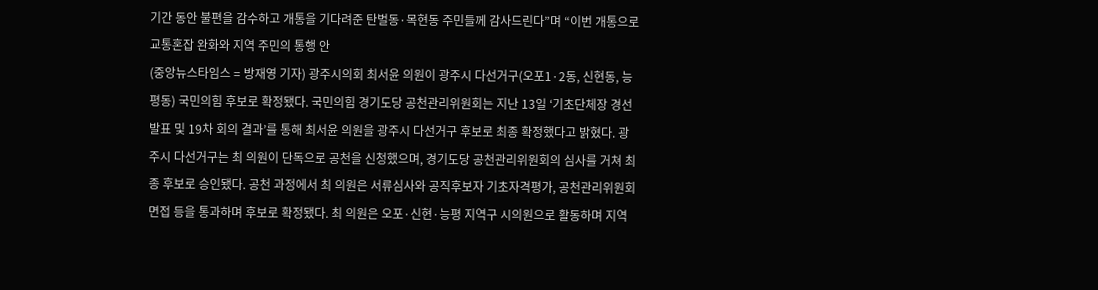기간 동안 불편을 감수하고 개통을 기다려준 탄벌동·목현동 주민들께 감사드린다”며 “이번 개통으로 교통혼잡 완화와 지역 주민의 통행 안
(중앙뉴스타임스 = 방재영 기자) 광주시의회 최서윤 의원이 광주시 다선거구(오포1·2동, 신현동, 능평동) 국민의힘 후보로 확정됐다. 국민의힘 경기도당 공천관리위원회는 지난 13일 ‘기초단체장 경선 발표 및 19차 회의 결과’를 통해 최서윤 의원을 광주시 다선거구 후보로 최종 확정했다고 밝혔다. 광주시 다선거구는 최 의원이 단독으로 공천을 신청했으며, 경기도당 공천관리위원회의 심사를 거쳐 최종 후보로 승인됐다. 공천 과정에서 최 의원은 서류심사와 공직후보자 기초자격평가, 공천관리위원회 면접 등을 통과하며 후보로 확정됐다. 최 의원은 오포·신현·능평 지역구 시의원으로 활동하며 지역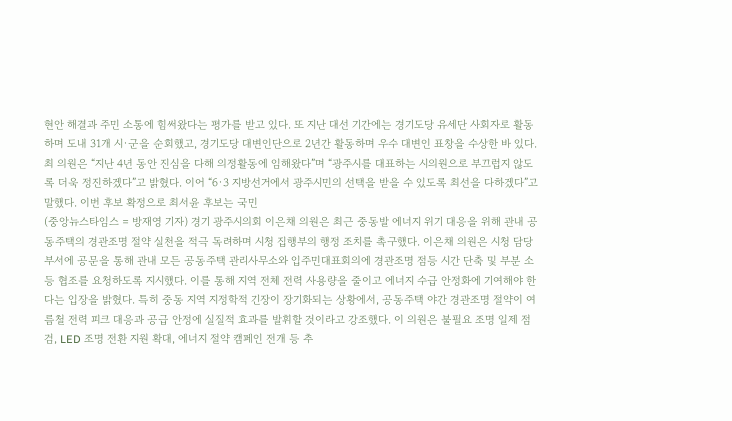현안 해결과 주민 소통에 힘써왔다는 평가를 받고 있다. 또 지난 대선 기간에는 경기도당 유세단 사회자로 활동하며 도내 31개 시·군을 순회했고, 경기도당 대변인단으로 2년간 활동하며 우수 대변인 표창을 수상한 바 있다. 최 의원은 “지난 4년 동안 진심을 다해 의정활동에 임해왔다”며 “광주시를 대표하는 시의원으로 부끄럽지 않도록 더욱 정진하겠다”고 밝혔다. 이어 “6·3 지방선거에서 광주시민의 선택을 받을 수 있도록 최선을 다하겠다”고 말했다. 이번 후보 확정으로 최서윤 후보는 국민
(중앙뉴스타임스 = 방재영 기자) 경기 광주시의회 이은채 의원은 최근 중동발 에너지 위기 대응을 위해 관내 공동주택의 경관조명 절약 실천을 적극 독려하며 시청 집행부의 행정 조치를 촉구했다. 이은채 의원은 시청 담당부서에 공문을 통해 관내 모든 공동주택 관리사무소와 입주민대표회의에 경관조명 점등 시간 단축 및 부분 소등 협조를 요청하도록 지시했다. 이를 통해 지역 전체 전력 사용량을 줄이고 에너지 수급 안정화에 기여해야 한다는 입장을 밝혔다. 특히 중동 지역 지정학적 긴장이 장기화되는 상황에서, 공동주택 야간 경관조명 절약이 여름철 전력 피크 대응과 공급 안정에 실질적 효과를 발휘할 것이라고 강조했다. 이 의원은 불필요 조명 일제 점검, LED 조명 전환 지원 확대, 에너지 절약 캠페인 전개 등 추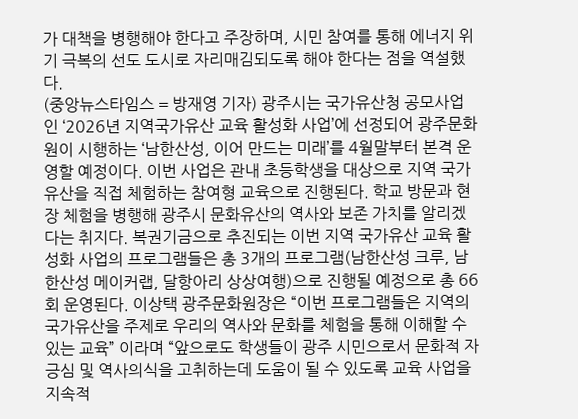가 대책을 병행해야 한다고 주장하며, 시민 참여를 통해 에너지 위기 극복의 선도 도시로 자리매김되도록 해야 한다는 점을 역설했다.
(중앙뉴스타임스 = 방재영 기자) 광주시는 국가유산청 공모사업인 ‘2026년 지역국가유산 교육 활성화 사업’에 선정되어 광주문화원이 시행하는 ‘남한산성, 이어 만드는 미래’를 4월말부터 본격 운영할 예정이다. 이번 사업은 관내 초등학생을 대상으로 지역 국가유산을 직접 체험하는 참여형 교육으로 진행된다. 학교 방문과 현장 체험을 병행해 광주시 문화유산의 역사와 보존 가치를 알리겠다는 취지다. 복권기금으로 추진되는 이번 지역 국가유산 교육 활성화 사업의 프로그램들은 총 3개의 프로그램(남한산성 크루, 남한산성 메이커랩, 달항아리 상상여행)으로 진행될 예정으로 총 66회 운영된다. 이상택 광주문화원장은 “이번 프로그램들은 지역의 국가유산을 주제로 우리의 역사와 문화를 체험을 통해 이해할 수 있는 교육” 이라며 “앞으로도 학생들이 광주 시민으로서 문화적 자긍심 및 역사의식을 고취하는데 도움이 될 수 있도록 교육 사업을 지속적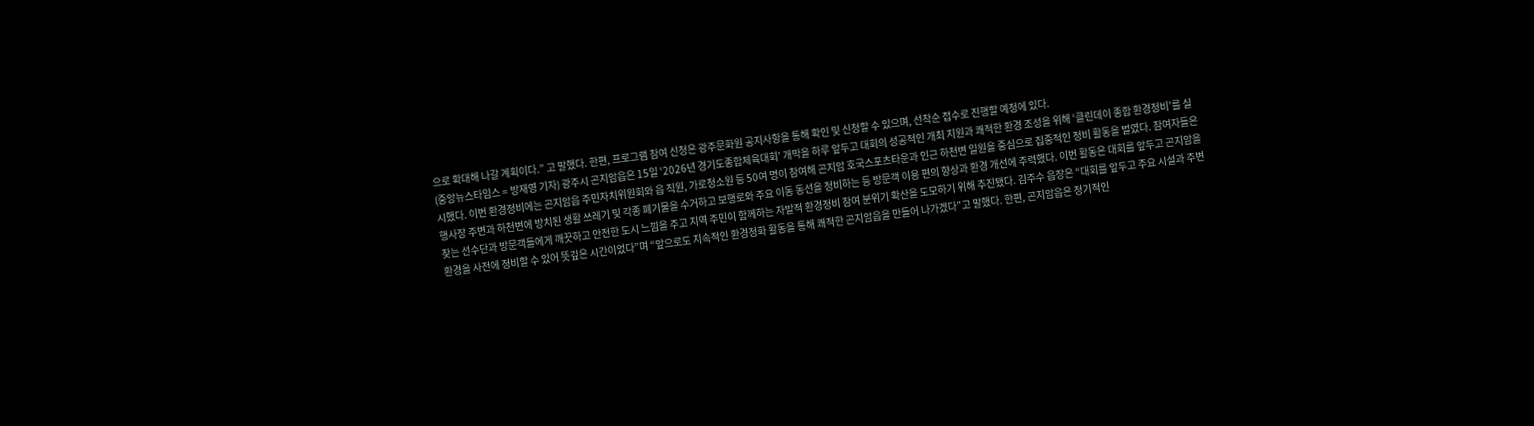으로 확대해 나갈 계획이다.” 고 말했다. 한편, 프로그램 참여 신청은 광주문화원 공지사항을 통해 확인 및 신청할 수 있으며, 선착순 접수로 진행할 예정에 있다.
(중앙뉴스타임스 = 방재영 기자) 광주시 곤지암읍은 15일 ‘2026년 경기도종합체육대회’ 개막을 하루 앞두고 대회의 성공적인 개최 지원과 쾌적한 환경 조성을 위해 ‘클린데이 종합 환경정비’를 실시했다. 이번 환경정비에는 곤지암읍 주민자치위원회와 읍 직원, 가로청소원 등 50여 명이 참여해 곤지암 호국스포츠타운과 인근 하천변 일원을 중심으로 집중적인 정비 활동을 벌였다. 참여자들은 행사장 주변과 하천변에 방치된 생활 쓰레기 및 각종 폐기물을 수거하고 보행로와 주요 이동 동선을 정비하는 등 방문객 이용 편의 향상과 환경 개선에 주력했다. 이번 활동은 대회를 앞두고 곤지암을 찾는 선수단과 방문객들에게 깨끗하고 안전한 도시 느낌을 주고 지역 주민이 함께하는 자발적 환경정비 참여 분위기 확산을 도모하기 위해 추진됐다. 김주수 읍장은 “대회를 앞두고 주요 시설과 주변 환경을 사전에 정비할 수 있어 뜻깊은 시간이었다”며 “앞으로도 지속적인 환경정화 활동을 통해 쾌적한 곤지암읍을 만들어 나가겠다”고 말했다. 한편, 곤지암읍은 정기적인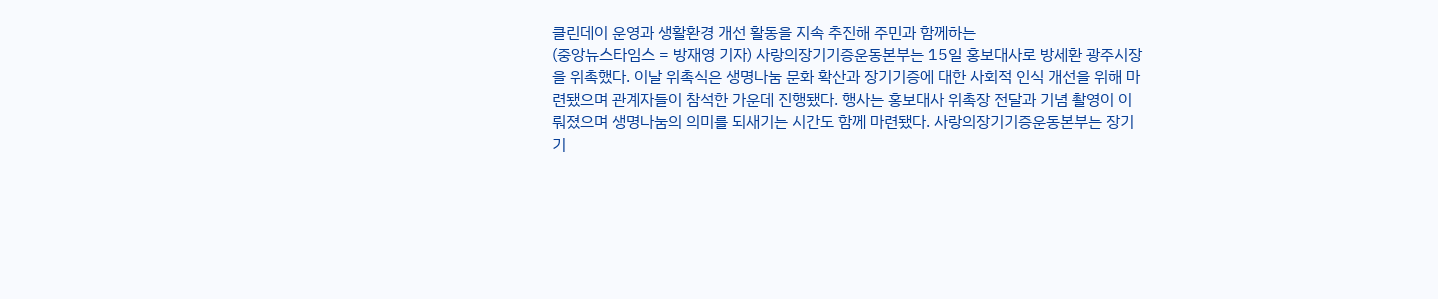클린데이 운영과 생활환경 개선 활동을 지속 추진해 주민과 함께하는
(중앙뉴스타임스 = 방재영 기자) 사랑의장기기증운동본부는 15일 홍보대사로 방세환 광주시장을 위촉했다. 이날 위촉식은 생명나눔 문화 확산과 장기기증에 대한 사회적 인식 개선을 위해 마련됐으며 관계자들이 참석한 가운데 진행됐다. 행사는 홍보대사 위촉장 전달과 기념 촬영이 이뤄졌으며 생명나눔의 의미를 되새기는 시간도 함께 마련됐다. 사랑의장기기증운동본부는 장기기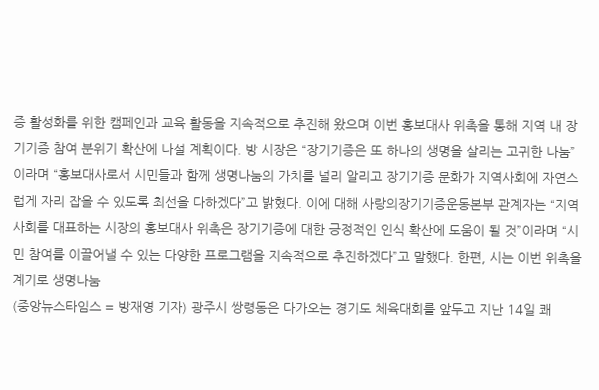증 활성화를 위한 캠페인과 교육 활동을 지속적으로 추진해 왔으며 이번 홍보대사 위촉을 통해 지역 내 장기기증 참여 분위기 확산에 나설 계획이다. 방 시장은 “장기기증은 또 하나의 생명을 살리는 고귀한 나눔”이라며 “홍보대사로서 시민들과 함께 생명나눔의 가치를 널리 알리고 장기기증 문화가 지역사회에 자연스럽게 자리 잡을 수 있도록 최선을 다하겠다”고 밝혔다. 이에 대해 사랑의장기기증운동본부 관계자는 “지역사회를 대표하는 시장의 홍보대사 위촉은 장기기증에 대한 긍정적인 인식 확산에 도움이 될 것”이라며 “시민 참여를 이끌어낼 수 있는 다양한 프로그램을 지속적으로 추진하겠다”고 말했다. 한편, 시는 이번 위촉을 계기로 생명나눔
(중앙뉴스타임스 = 방재영 기자) 광주시 쌍령동은 다가오는 경기도 체육대회를 앞두고 지난 14일 쾌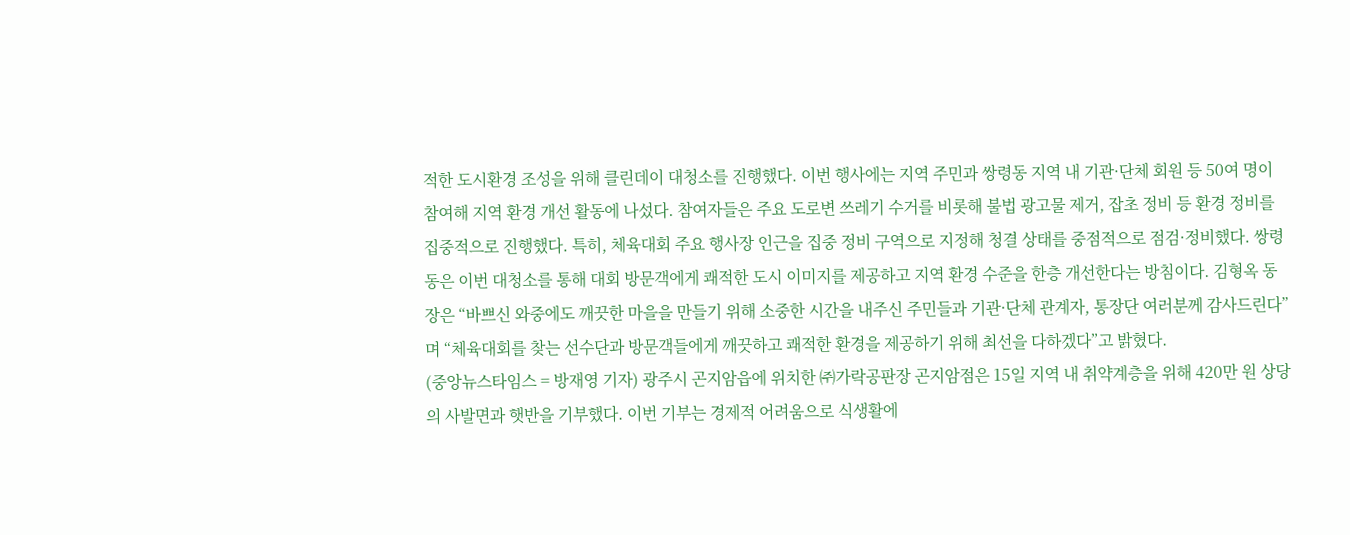적한 도시환경 조성을 위해 클린데이 대청소를 진행했다. 이번 행사에는 지역 주민과 쌍령동 지역 내 기관·단체 회원 등 50여 명이 참여해 지역 환경 개선 활동에 나섰다. 참여자들은 주요 도로변 쓰레기 수거를 비롯해 불법 광고물 제거, 잡초 정비 등 환경 정비를 집중적으로 진행했다. 특히, 체육대회 주요 행사장 인근을 집중 정비 구역으로 지정해 청결 상태를 중점적으로 점검·정비했다. 쌍령동은 이번 대청소를 통해 대회 방문객에게 쾌적한 도시 이미지를 제공하고 지역 환경 수준을 한층 개선한다는 방침이다. 김형옥 동장은 “바쁘신 와중에도 깨끗한 마을을 만들기 위해 소중한 시간을 내주신 주민들과 기관·단체 관계자, 통장단 여러분께 감사드린다”며 “체육대회를 찾는 선수단과 방문객들에게 깨끗하고 쾌적한 환경을 제공하기 위해 최선을 다하겠다”고 밝혔다.
(중앙뉴스타임스 = 방재영 기자) 광주시 곤지암읍에 위치한 ㈜가락공판장 곤지암점은 15일 지역 내 취약계층을 위해 420만 원 상당의 사발면과 햇반을 기부했다. 이번 기부는 경제적 어려움으로 식생활에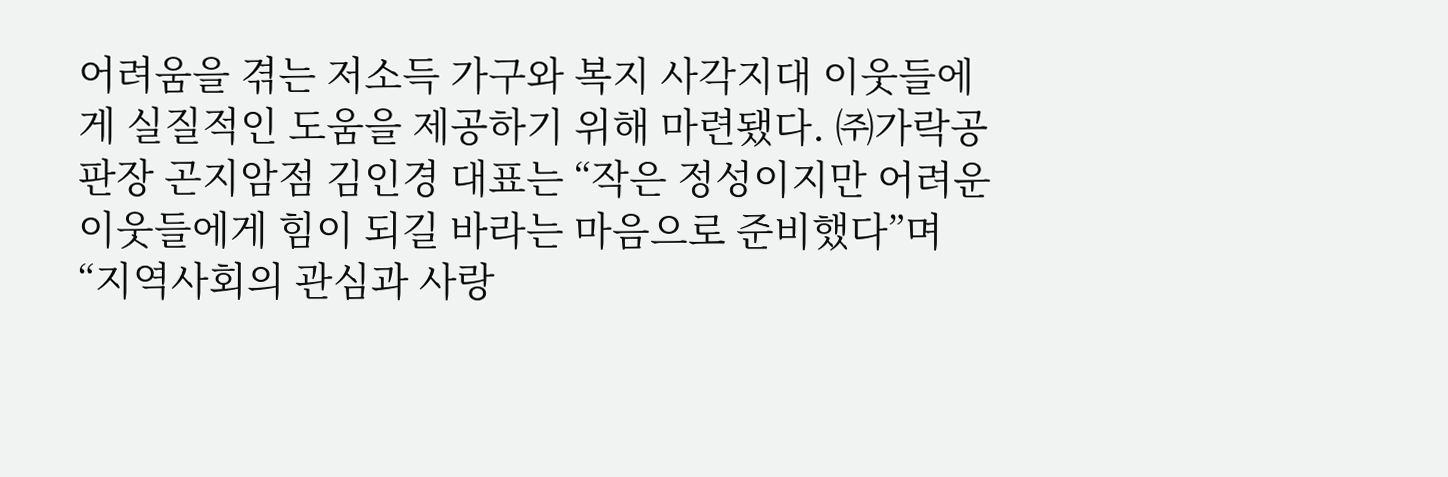어려움을 겪는 저소득 가구와 복지 사각지대 이웃들에게 실질적인 도움을 제공하기 위해 마련됐다. ㈜가락공판장 곤지암점 김인경 대표는 “작은 정성이지만 어려운 이웃들에게 힘이 되길 바라는 마음으로 준비했다”며 “지역사회의 관심과 사랑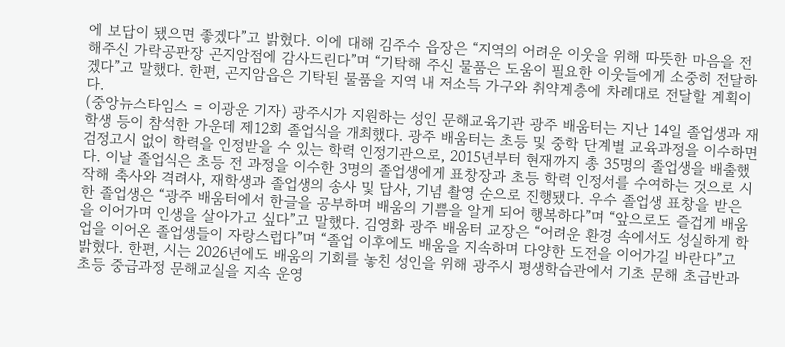에 보답이 됐으면 좋겠다”고 밝혔다. 이에 대해 김주수 읍장은 “지역의 어려운 이웃을 위해 따뜻한 마음을 전해주신 가락공판장 곤지암점에 감사드린다”며 “기탁해 주신 물품은 도움이 필요한 이웃들에게 소중히 전달하겠다”고 말했다. 한편, 곤지암읍은 기탁된 물품을 지역 내 저소득 가구와 취약계층에 차례대로 전달할 계획이다.
(중앙뉴스타임스 = 이광운 기자) 광주시가 지원하는 성인 문해교육기관 광주 배움터는 지난 14일 졸업생과 재학생 등이 참석한 가운데 제12회 졸업식을 개최했다. 광주 배움터는 초등 및 중학 단계별 교육과정을 이수하면 검정고시 없이 학력을 인정받을 수 있는 학력 인정기관으로, 2015년부터 현재까지 총 35명의 졸업생을 배출했다. 이날 졸업식은 초등 전 과정을 이수한 3명의 졸업생에게 표창장과 초등 학력 인정서를 수여하는 것으로 시작해 축사와 격려사, 재학생과 졸업생의 송사 및 답사, 기념 촬영 순으로 진행됐다. 우수 졸업생 표창을 받은 한 졸업생은 “광주 배움터에서 한글을 공부하며 배움의 기쁨을 알게 되어 행복하다”며 “앞으로도 즐겁게 배움을 이어가며 인생을 살아가고 싶다”고 말했다. 김영화 광주 배움터 교장은 “어려운 환경 속에서도 성실하게 학업을 이어온 졸업생들이 자랑스럽다”며 “졸업 이후에도 배움을 지속하며 다양한 도전을 이어가길 바란다”고 밝혔다. 한편, 시는 2026년에도 배움의 기회를 놓친 성인을 위해 광주시 평생학습관에서 기초 문해 초급반과 초등 중급과정 문해교실을 지속 운영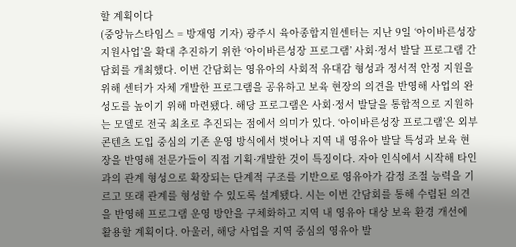할 계획이다
(중앙뉴스타임스 = 방재영 기자) 광주시 육아종합지원센터는 지난 9일 ‘아이바른성장지원사업’을 확대 추진하기 위한 ‘아이바른성장 프로그램’ 사회·정서 발달 프로그램 간담회를 개최했다. 이번 간담회는 영유아의 사회적 유대감 형성과 정서적 안정 지원을 위해 센터가 자체 개발한 프로그램을 공유하고 보육 현장의 의견을 반영해 사업의 완성도를 높이기 위해 마련됐다. 해당 프로그램은 사회·정서 발달을 통합적으로 지원하는 모델로 전국 최초로 추진되는 점에서 의미가 있다. ‘아이바른성장 프로그램’은 외부 콘텐츠 도입 중심의 기존 운영 방식에서 벗어나 지역 내 영유아 발달 특성과 보육 현장을 반영해 전문가들이 직접 기획·개발한 것이 특징이다. 자아 인식에서 시작해 타인과의 관계 형성으로 확장되는 단계적 구조를 기반으로 영유아가 감정 조절 능력을 기르고 또래 관계를 형성할 수 있도록 설계됐다. 시는 이번 간담회를 통해 수렴된 의견을 반영해 프로그램 운영 방안을 구체화하고 지역 내 영유아 대상 보육 환경 개선에 활용할 계획이다. 아울러, 해당 사업을 지역 중심의 영유아 발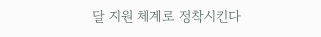달 지원 체계로 정착시킨다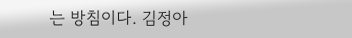는 방침이다. 김정아